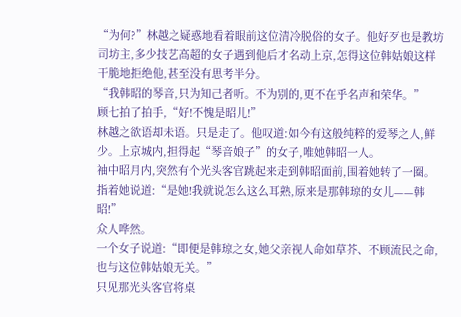“为何?”林越之疑惑地看着眼前这位清冷脱俗的女子。他好歹也是教坊司坊主,多少技艺高超的女子遇到他后才名动上京,怎得这位韩姑娘这样干脆地拒绝他,甚至没有思考半分。
“我韩昭的琴音,只为知己者听。不为别的,更不在乎名声和荣华。”
顾七拍了拍手,“好!不愧是昭儿!”
林越之欲语却未语。只是走了。他叹道:如今有这般纯粹的爱琴之人,鲜少。上京城内,担得起“琴音娘子”的女子,唯她韩昭一人。
袖中昭月内,突然有个光头客官跳起来走到韩昭面前,围着她转了一圈。指着她说道:“是她!我就说怎么这么耳熟,原来是那韩琼的女儿——韩昭!”
众人哗然。
一个女子说道:“即便是韩琼之女,她父亲视人命如草芥、不顾流民之命,也与这位韩姑娘无关。”
只见那光头客官将桌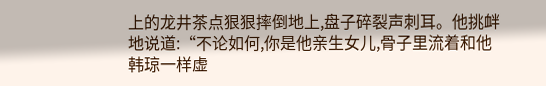上的龙井茶点狠狠摔倒地上,盘子碎裂声刺耳。他挑衅地说道:“不论如何,你是他亲生女儿,骨子里流着和他韩琼一样虚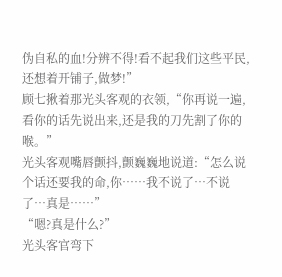伪自私的血!分辨不得!看不起我们这些平民,还想着开铺子,做梦!”
顾七揪着那光头客观的衣领,“你再说一遍,看你的话先说出来,还是我的刀先割了你的喉。”
光头客观嘴唇颤抖,颤巍巍地说道:“怎么说个话还要我的命,你……我不说了…不说了…真是……”
“嗯?真是什么?”
光头客官弯下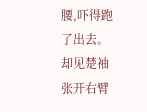腰,吓得跑了出去。
却见楚袖张开右臂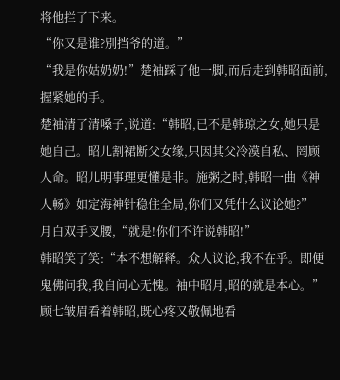将他拦了下来。
“你又是谁?別挡爷的道。”
“我是你姑奶奶!”楚袖踩了他一脚,而后走到韩昭面前,握紧她的手。
楚袖清了清嗓子,说道:“韩昭,已不是韩琼之女,她只是她自己。昭儿割裙断父女缘,只因其父冷漠自私、罔顾人命。昭儿明事理更懂是非。施粥之时,韩昭一曲《神人畅》如定海神针稳住全局,你们又凭什么议论她?”
月白双手叉腰,“就是!你们不许说韩昭!”
韩昭笑了笑:“本不想解释。众人议论,我不在乎。即便鬼佛问我,我自问心无愧。袖中昭月,昭的就是本心。”
顾七皱眉看着韩昭,既心疼又敬佩地看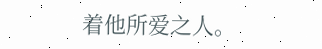着他所爱之人。